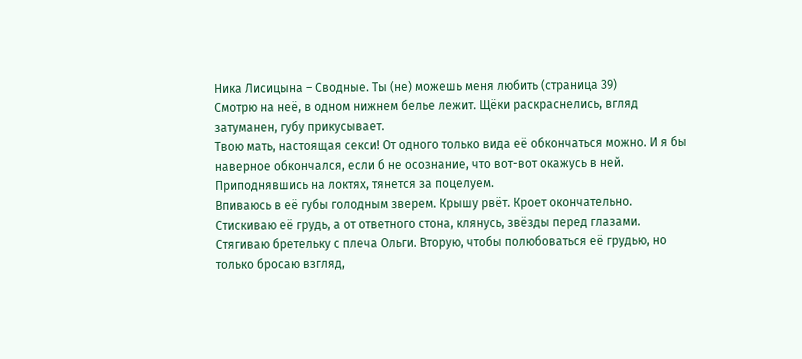Ника Лисицына – Сводные. Ты (не) можешь меня любить (страница 39)
Смотрю на неё, в одном нижнем белье лежит. Щёки раскраснелись, вгляд затуманен, губу прикусывает.
Твою мать, настоящая секси! От одного только вида её обкончаться можно. И я бы наверное обкончался, если б не осознание, что вот-вот окажусь в ней.
Приподнявшись на локтях, тянется за поцелуем.
Впиваюсь в её губы голодным зверем. Крышу рвёт. Кроет окончательно.
Стискиваю её грудь, а от ответного стона, клянусь, звёзды перед глазами.
Стягиваю бретельку с плеча Ольги. Вторую, чтобы полюбоваться её грудью, но только бросаю взгляд,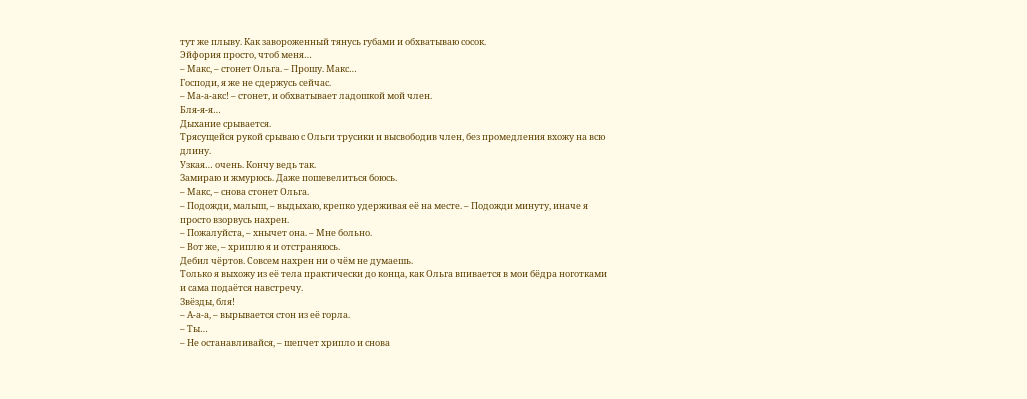тут же плыву. Как завороженный тянусь губами и обхватываю сосок.
Эйфория просто, чтоб меня…
– Макс, – стонет Ольга. – Прошу. Макс…
Господи, я же не сдержусь сейчас.
– Ма-а-акс! – стонет, и обхватывает ладошкой мой член.
Бля-я-я…
Дыхание срывается.
Трясущейся рукой срываю с Ольги трусики и высвободив член, без промедления вхожу на всю длину.
Узкая… очень. Кончу ведь так.
Замираю и жмурюсь. Даже пошевелиться боюсь.
– Макс, – снова стонет Ольга.
– Подожди, малыш, – выдыхаю, крепко удерживая её на месте. – Подожди минуту, иначе я просто взорвусь нахрен.
– Пожалуйста, – хнычет она. – Мне больно.
– Вот же, – хриплю я и отстраняюсь.
Дебил чёртов. Совсем нахрен ни о чём не думаешь.
Только я выхожу из её тела практически до конца, как Ольга впивается в мои бёдра ноготками и сама подаётся навстречу.
Звёзды, бля!
– А-а-а, – вырывается стон из её горла.
– Ты…
– Не останавливайся, – шепчет хрипло и снова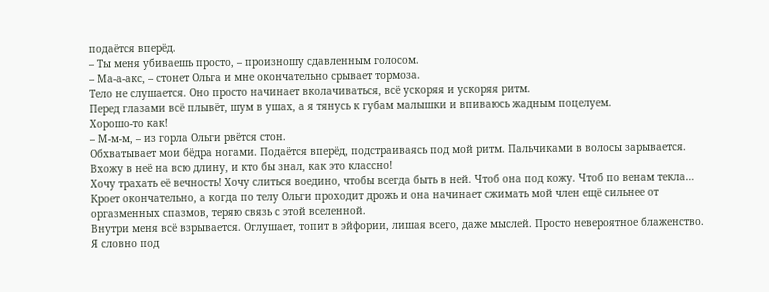подаётся вперёд.
– Ты меня убиваешь просто, – произношу сдавленным голосом.
– Ма-а-акс, – стонет Ольга и мне окончательно срывает тормоза.
Тело не слушается. Оно просто начинает вколачиваться, всё ускоряя и ускоряя ритм.
Перед глазами всё плывёт, шум в ушах, а я тянусь к губам малышки и впиваюсь жадным поцелуем.
Хорошо-то как!
– М-м-м, – из горла Ольги рвётся стон.
Обхватывает мои бёдра ногами. Подаётся вперёд, подстраиваясь под мой ритм. Пальчиками в волосы зарывается.
Вхожу в неё на всю длину, и кто бы знал, как это классно!
Хочу трахать её вечность! Хочу слиться воедино, чтобы всегда быть в ней. Чтоб она под кожу. Чтоб по венам текла…
Кроет окончательно, а когда по телу Ольги проходит дрожь и она начинает сжимать мой член ещё сильнее от оргазменных спазмов, теряю связь с этой вселенной.
Внутри меня всё взрывается. Оглушает, топит в эйфории, лишая всего, даже мыслей. Просто невероятное блаженство.
Я словно под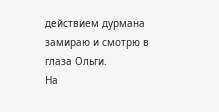действием дурмана замираю и смотрю в глаза Ольги.
На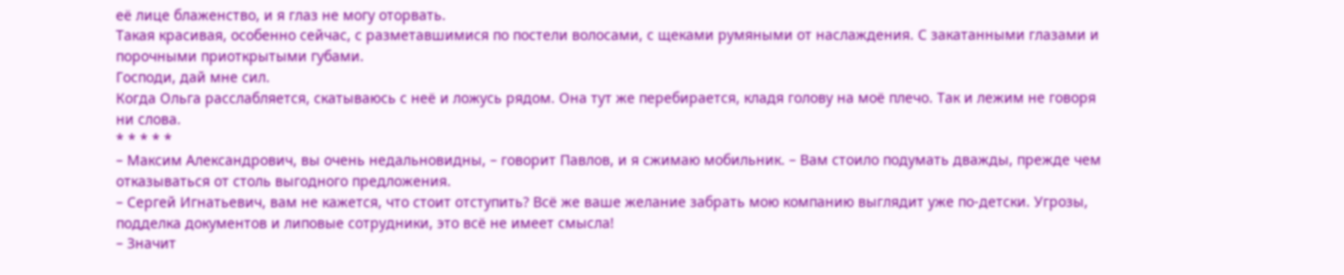её лице блаженство, и я глаз не могу оторвать.
Такая красивая, особенно сейчас, с разметавшимися по постели волосами, с щеками румяными от наслаждения. С закатанными глазами и порочными приоткрытыми губами.
Господи, дай мне сил.
Когда Ольга расслабляется, скатываюсь с неё и ложусь рядом. Она тут же перебирается, кладя голову на моё плечо. Так и лежим не говоря ни слова.
* * * * *
– Максим Александрович, вы очень недальновидны, – говорит Павлов, и я сжимаю мобильник. – Вам стоило подумать дважды, прежде чем отказываться от столь выгодного предложения.
– Сергей Игнатьевич, вам не кажется, что стоит отступить? Всё же ваше желание забрать мою компанию выглядит уже по-детски. Угрозы, подделка документов и липовые сотрудники, это всё не имеет смысла!
– Значит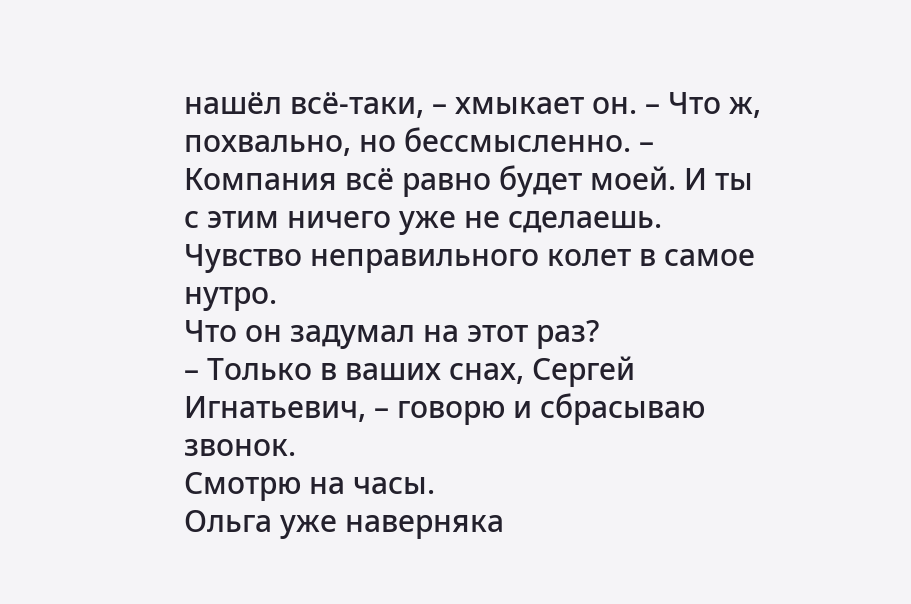нашёл всё-таки, – хмыкает он. – Что ж, похвально, но бессмысленно. – Компания всё равно будет моей. И ты с этим ничего уже не сделаешь.
Чувство неправильного колет в самое нутро.
Что он задумал на этот раз?
– Только в ваших снах, Сергей Игнатьевич, – говорю и сбрасываю звонок.
Смотрю на часы.
Ольга уже наверняка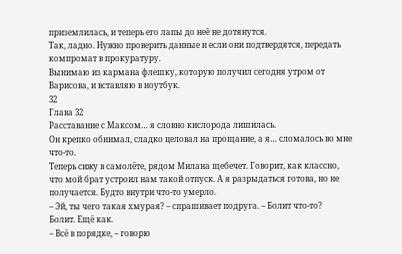приземлилась, и теперь его лапы до неё не дотянутся.
Так, ладно. Нужно проверить данные и если они подтвердятся, передать компромат в прокуратуру.
Вынимаю из кармана флешку, которую получил сегодня утром от Варисова, и вставляю в ноутбук.
32
Глава 32
Расставание с Максом… я словно кислорода лишилась.
Он крепко обнимал, сладко целовал на прощание, а я… сломалось во мне что-то.
Теперь сижу в самолёте, рядом Милана щебечет. Говорит, как классно, что мой брат устроил нам такой отпуск. А я разрыдаться готова, но не получается. Будто внутри что-то умерло.
– Эй, ты чего такая хмурая? – спрашивает подруга. – Болит что-то?
Болит. Ещё как.
– Всё в порядке, – говорю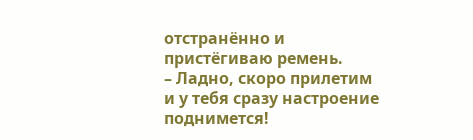отстранённо и пристёгиваю ремень.
– Ладно, скоро прилетим и у тебя сразу настроение поднимется!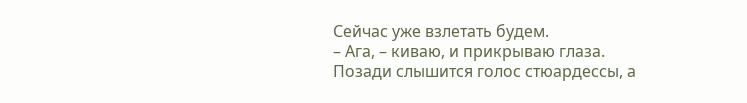Сейчас уже взлетать будем.
– Ага, – киваю, и прикрываю глаза.
Позади слышится голос стюардессы, а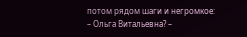потом рядом шаги и негромкое:
– Ольга Витальевна? –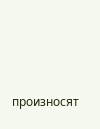произносят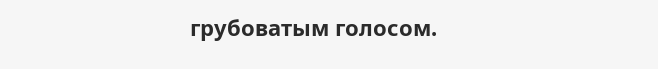грубоватым голосом.